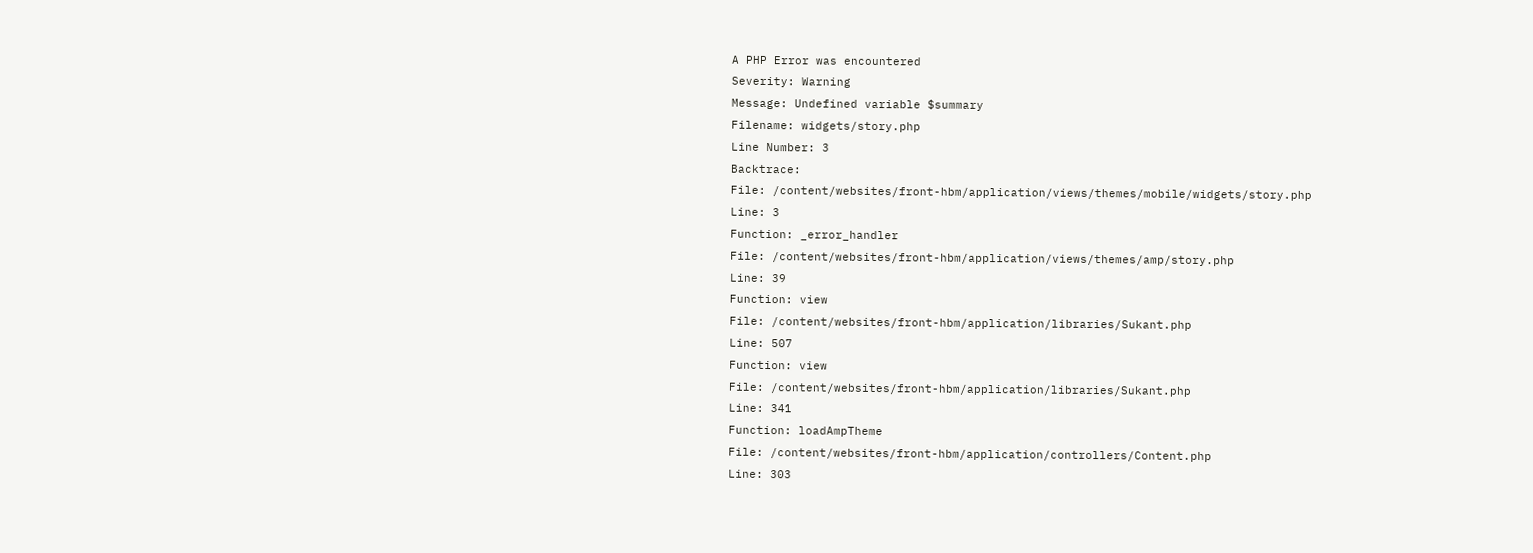A PHP Error was encountered
Severity: Warning
Message: Undefined variable $summary
Filename: widgets/story.php
Line Number: 3
Backtrace:
File: /content/websites/front-hbm/application/views/themes/mobile/widgets/story.php
Line: 3
Function: _error_handler
File: /content/websites/front-hbm/application/views/themes/amp/story.php
Line: 39
Function: view
File: /content/websites/front-hbm/application/libraries/Sukant.php
Line: 507
Function: view
File: /content/websites/front-hbm/application/libraries/Sukant.php
Line: 341
Function: loadAmpTheme
File: /content/websites/front-hbm/application/controllers/Content.php
Line: 303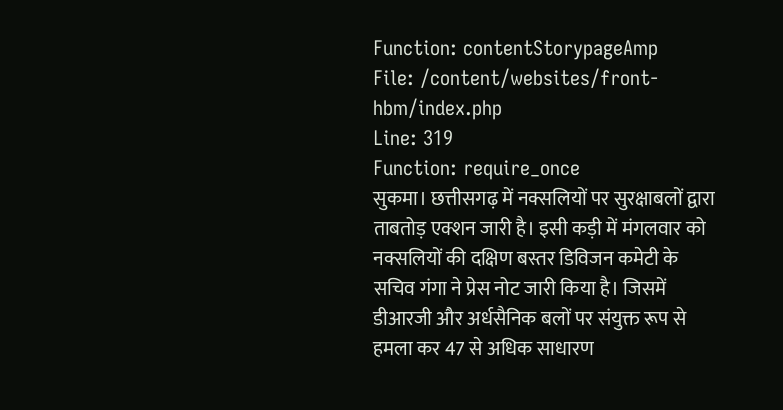Function: contentStorypageAmp
File: /content/websites/front-hbm/index.php
Line: 319
Function: require_once
सुकमा। छत्तीसगढ़ में नक्सलियों पर सुरक्षाबलों द्वारा ताबतोड़ एक्शन जारी है। इसी कड़ी में मंगलवार को नक्सलियों की दक्षिण बस्तर डिविजन कमेटी के सचिव गंगा ने प्रेस नोट जारी किया है। जिसमें डीआरजी और अर्धसैनिक बलों पर संयुक्त रूप से हमला कर 47 से अधिक साधारण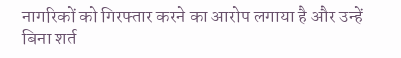नागरिकों को गिरफ्तार करने का आरोप लगाया है और उन्हें बिना शर्त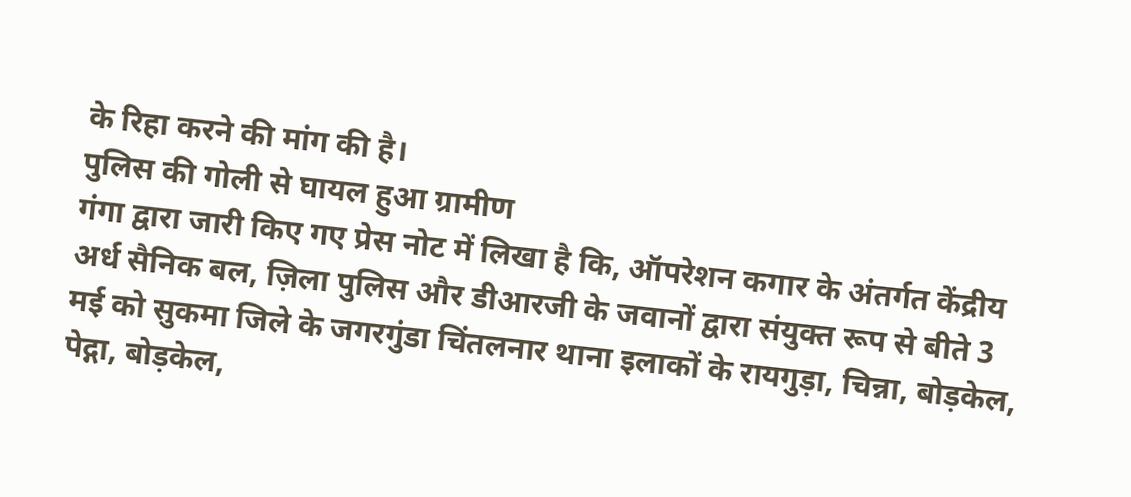के रिहा करने की मांग की है।
पुलिस की गोली से घायल हुआ ग्रामीण
गंगा द्वारा जारी किए गए प्रेस नोट में लिखा है कि, ऑपरेशन कगार के अंतर्गत केंद्रीय अर्ध सैनिक बल, ज़िला पुलिस और डीआरजी के जवानों द्वारा संयुक्त रूप से बीते 3 मई को सुकमा जिले के जगरगुंडा चिंतलनार थाना इलाकों के रायगुड़ा, चिन्ना, बोड़केल, पेद्गा, बोड़केल,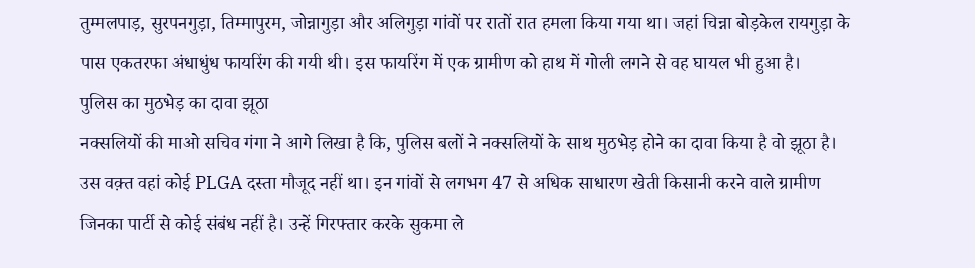तुम्मलपाड़, सुरपनगुड़ा, तिम्मापुरम, जोन्नागुड़ा और अलिगुड़ा गांवों पर रातों रात हमला किया गया था। जहां चिन्ना बोड़केल रायगुड़ा के पास एकतरफा अंधाधुंध फायरिंग की गयी थी। इस फायरिंग में एक ग्रामीण को हाथ में गोली लगने से वह घायल भी हुआ है।
पुलिस का मुठभेड़ का दावा झूठा
नक्सलियों की माओ सचिव गंगा ने आगे लिखा है कि, पुलिस बलों ने नक्सलियों के साथ मुठभेड़ होने का दावा किया है वो झूठा है। उस वक़्त वहां कोई PLGA दस्ता मौजूद नहीं था। इन गांवों से लगभग 47 से अधिक साधारण खेती किसानी करने वाले ग्रामीण जिनका पार्टी से कोई संबंध नहीं है। उन्हें गिरफ्तार करके सुकमा ले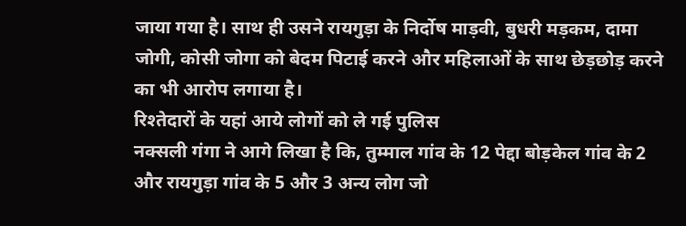जाया गया है। साथ ही उसने रायगुड़ा के निर्दोष माड़वी, बुधरी मड़कम, दामा जोगी, कोसी जोगा को बेदम पिटाई करने और महिलाओं के साथ छेड़छोड़ करने का भी आरोप लगाया है।
रिश्तेदारों के यहां आये लोगों को ले गई पुलिस
नक्सली गंगा ने आगे लिखा है कि, तुम्माल गांव के 12 पेद्दा बोड़केल गांव के 2 और रायगुड़ा गांव के 5 और 3 अन्य लोग जो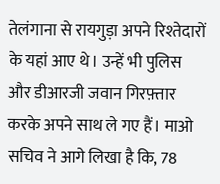तेलंगाना से रायगुड़ा अपने रिश्तेदारों के यहां आए थे। उन्हें भी पुलिस और डीआरजी जवान गिरफ़्तार करके अपने साथ ले गए हैं। माओ सचिव ने आगे लिखा है कि, 78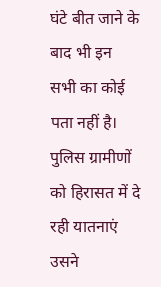घंटे बीत जाने के बाद भी इन सभी का कोई पता नहीं है।
पुलिस ग्रामीणों को हिरासत में दे रही यातनाएं
उसने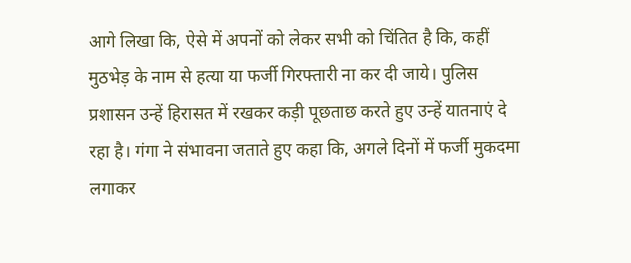आगे लिखा कि, ऐसे में अपनों को लेकर सभी को चिंतित है कि, कहीं मुठभेड़ के नाम से हत्या या फर्जी गिरफ्तारी ना कर दी जाये। पुलिस प्रशासन उन्हें हिरासत में रखकर कड़ी पूछताछ करते हुए उन्हें यातनाएं दे रहा है। गंगा ने संभावना जताते हुए कहा कि, अगले दिनों में फर्जी मुकदमा लगाकर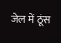जेल में ठूंस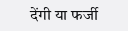देंगी या फर्जी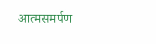आत्मसमर्पण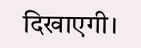दिखाएगी।